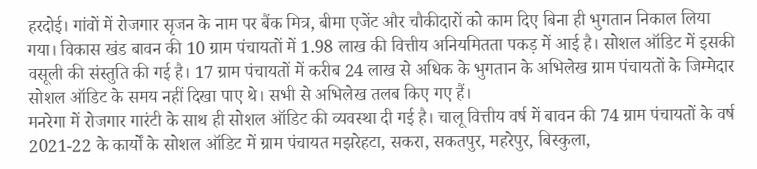हरदोई। गांवों में रोजगार सृजन के नाम पर बैंक मित्र, बीमा एजेंट और चौकीदारों को काम दिए बिना ही भुगतान निकाल लिया गया। विकास खंड बावन की 10 ग्राम पंचायतों में 1.98 लाख की वित्तीय अनियमितता पकड़ में आई है। सोशल ऑडिट में इसकी वसूली की संस्तुति की गई है। 17 ग्राम पंचायतों में करीब 24 लाख से अधिक के भुगतान के अभिलेख ग्राम पंचायतों के जिम्मेदार सोशल ऑडिट के समय नहीं दिखा पाए थे। सभी से अभिलेख तलब किए गए हैं।
मनरेगा में रोजगार गारंटी के साथ ही सोशल ऑडिट की व्यवस्था दी गई है। चालू वित्तीय वर्ष में बावन की 74 ग्राम पंचायतों के वर्ष 2021-22 के कार्यों के सोशल ऑडिट में ग्राम पंचायत मझरेहटा, सकरा, सकतपुर, महरेपुर, बिस्कुला,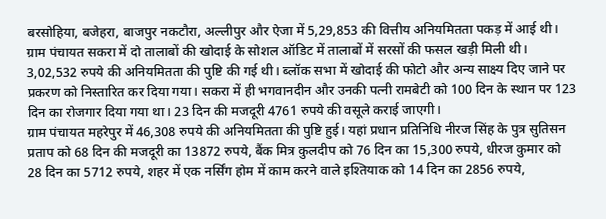बरसोहिया, बजेहरा, बाजपुर नकटौरा, अल्लीपुर और ऐजा में 5,29,853 की वित्तीय अनियमितता पकड़ में आई थी। ग्राम पंचायत सकरा में दो तालाबों की खोदाई के सोशल ऑडिट में तालाबों में सरसों की फसल खड़ी मिली थी। 3,02,532 रुपये की अनियमितता की पुष्टि की गई थी। ब्लॉक सभा में खोदाई की फोटो और अन्य साक्ष्य दिए जाने पर प्रकरण को निस्तारित कर दिया गया। सकरा में ही भगवानदीन और उनकी पत्नी रामबेटी को 100 दिन के स्थान पर 123 दिन का रोजगार दिया गया था। 23 दिन की मजदूरी 4761 रुपये की वसूले कराई जाएगी।
ग्राम पंचायत महरेपुर में 46,308 रुपये की अनियमितता की पुष्टि हुई। यहां प्रधान प्रतिनिधि नीरज सिंह के पुत्र सुतिसन प्रताप को 68 दिन की मजदूरी का 13872 रुपये, बैंक मित्र कुलदीप को 76 दिन का 15,300 रुपये, धीरज कुमार को 28 दिन का 5712 रुपये, शहर में एक नर्सिंग होम में काम करने वाले इश्तियाक को 14 दिन का 2856 रुपये,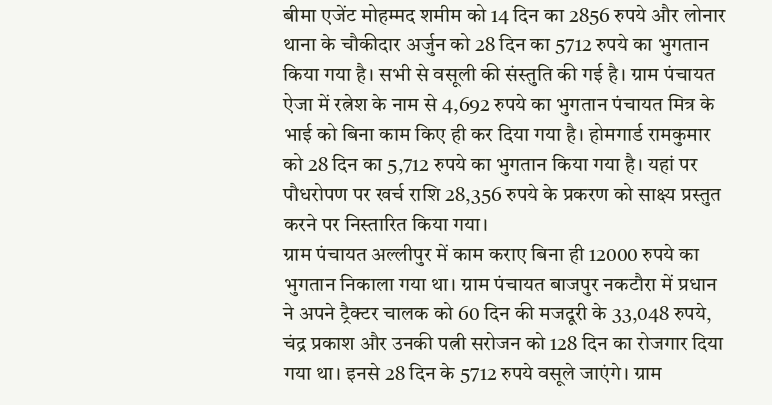बीमा एजेंट मोहम्मद शमीम को 14 दिन का 2856 रुपये और लोनार थाना के चौकीदार अर्जुन को 28 दिन का 5712 रुपये का भुगतान किया गया है। सभी से वसूली की संस्तुति की गई है। ग्राम पंचायत ऐजा में रत्नेश के नाम से 4,692 रुपये का भुगतान पंचायत मित्र के भाई को बिना काम किए ही कर दिया गया है। होमगार्ड रामकुमार को 28 दिन का 5,712 रुपये का भुगतान किया गया है। यहां पर पौधरोपण पर खर्च राशि 28,356 रुपये के प्रकरण को साक्ष्य प्रस्तुत करने पर निस्तारित किया गया।
ग्राम पंचायत अल्लीपुर में काम कराए बिना ही 12000 रुपये का भुगतान निकाला गया था। ग्राम पंचायत बाजपुर नकटौरा में प्रधान ने अपने ट्रैक्टर चालक को 60 दिन की मजदूरी के 33,048 रुपये, चंद्र प्रकाश और उनकी पत्नी सरोजन को 128 दिन का रोजगार दिया गया था। इनसे 28 दिन के 5712 रुपये वसूले जाएंगे। ग्राम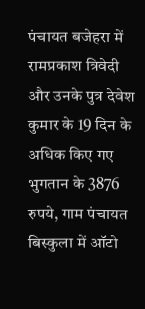पंचायत बजेहरा में रामप्रकाश त्रिवेदी और उनके पुत्र देवेश कुमार के 19 दिन के अधिक किए गए भुगतान के 3876 रुपये, गाम पंचायत बिस्कुला में ऑटो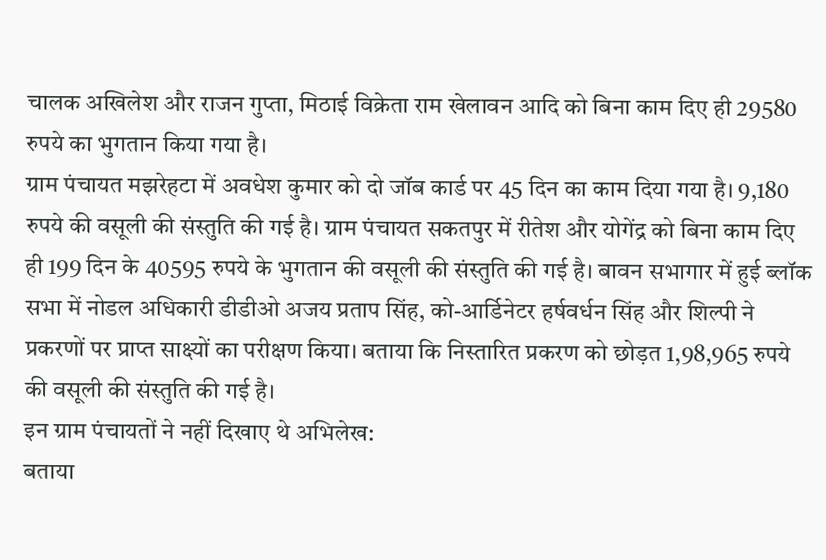चालक अखिलेश और राजन गुप्ता, मिठाई विक्रेता राम खेलावन आदि को बिना काम दिए ही 29580 रुपये का भुगतान किया गया है।
ग्राम पंचायत मझरेहटा में अवधेश कुमार को दो जॉब कार्ड पर 45 दिन का काम दिया गया है। 9,180 रुपये की वसूली की संस्तुति की गई है। ग्राम पंचायत सकतपुर में रीतेश और योगेंद्र को बिना काम दिए ही 199 दिन के 40595 रुपये के भुगतान की वसूली की संस्तुति की गई है। बावन सभागार में हुई ब्लॉक सभा में नोडल अधिकारी डीडीओ अजय प्रताप सिंह, को-आर्डिनेटर हर्षवर्धन सिंह और शिल्पी ने प्रकरणों पर प्राप्त साक्ष्यों का परीक्षण किया। बताया कि निस्तारित प्रकरण को छोड़त 1,98,965 रुपये की वसूली की संस्तुति की गई है।
इन ग्राम पंचायतों ने नहीं दिखाए थे अभिलेख:
बताया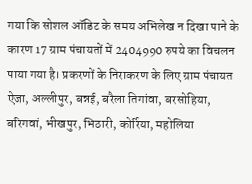गया कि सोशल ऑडिट के समय अभिलेख न दिखा पाने के कारण 17 ग्राम पंचायतों में 2404990 रुपये का विचलन पाया गया है। प्रकरणों के निराकरण के लिए ग्राम पंचायत ऐजा, अल्लीपुर, बन्नई, बरैला तिगांवा, बरसोहिया, बरिगवां, भीखपुर, भिठारी, कोर्रिया, महोलिया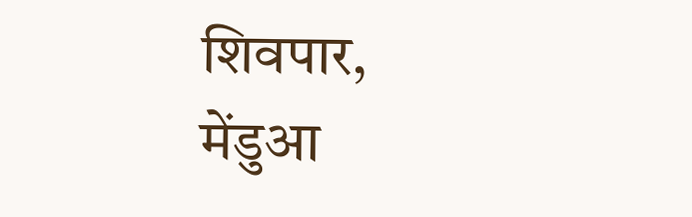शिवपार, मेंडुआ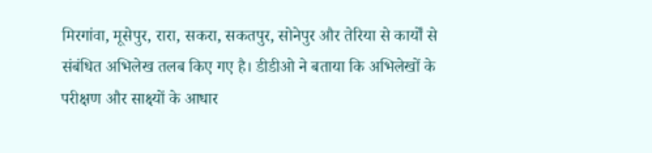मिरगांवा, मूसेपुर, रारा, सकरा, सकतपुर, सोनेपुर और तेरिया से कार्यों से संबंधित अभिलेख तलब किए गए है। डीडीओ ने बताया कि अभिलेखों के परीक्षण और साक्ष्यों के आधार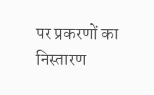पर प्रकरणों का निस्तारण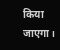किया जाएगा।